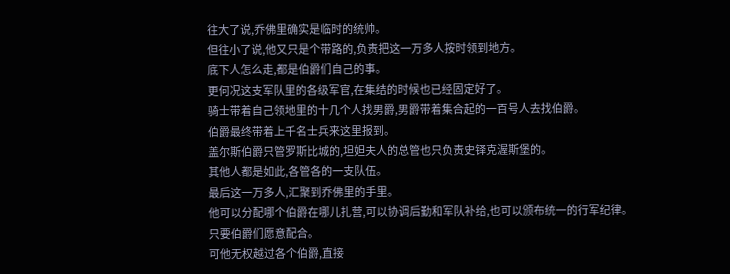往大了说,乔佛里确实是临时的统帅。
但往小了说,他又只是个带路的,负责把这一万多人按时领到地方。
底下人怎么走,都是伯爵们自己的事。
更何况这支军队里的各级军官,在集结的时候也已经固定好了。
骑士带着自己领地里的十几个人找男爵,男爵带着集合起的一百号人去找伯爵。
伯爵最终带着上千名士兵来这里报到。
盖尔斯伯爵只管罗斯比城的,坦妲夫人的总管也只负责史铎克渥斯堡的。
其他人都是如此,各管各的一支队伍。
最后这一万多人,汇聚到乔佛里的手里。
他可以分配哪个伯爵在哪儿扎营,可以协调后勤和军队补给,也可以颁布统一的行军纪律。
只要伯爵们愿意配合。
可他无权越过各个伯爵,直接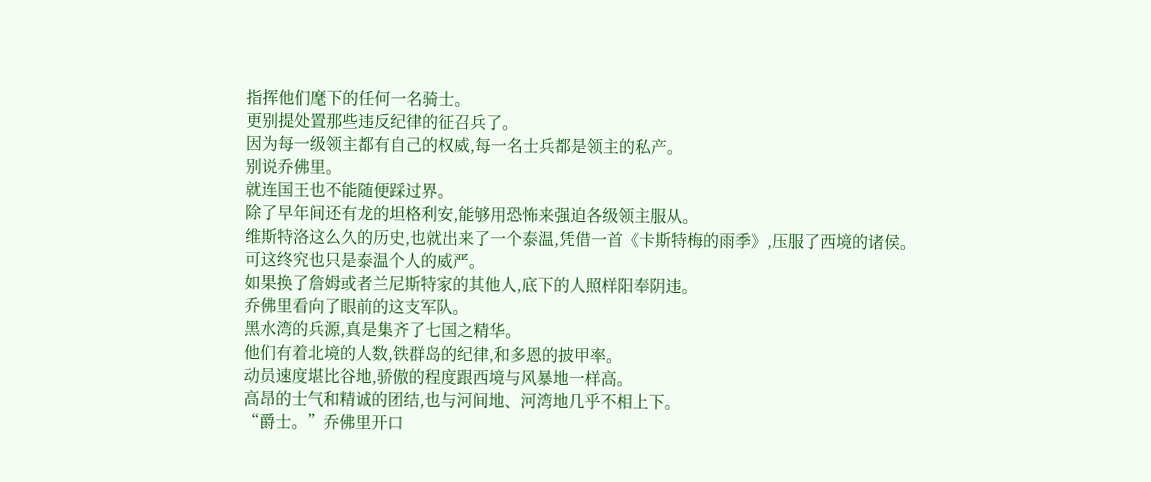指挥他们麾下的任何一名骑士。
更别提处置那些违反纪律的征召兵了。
因为每一级领主都有自己的权威,每一名士兵都是领主的私产。
别说乔佛里。
就连国王也不能随便踩过界。
除了早年间还有龙的坦格利安,能够用恐怖来强迫各级领主服从。
维斯特洛这么久的历史,也就出来了一个泰温,凭借一首《卡斯特梅的雨季》,压服了西境的诸侯。
可这终究也只是泰温个人的威严。
如果换了詹姆或者兰尼斯特家的其他人,底下的人照样阳奉阴违。
乔佛里看向了眼前的这支军队。
黑水湾的兵源,真是集齐了七国之精华。
他们有着北境的人数,铁群岛的纪律,和多恩的披甲率。
动员速度堪比谷地,骄傲的程度跟西境与风暴地一样高。
高昂的士气和精诚的团结,也与河间地、河湾地几乎不相上下。
“爵士。”乔佛里开口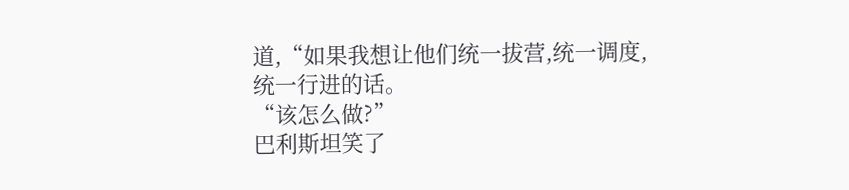道,“如果我想让他们统一拔营,统一调度,统一行进的话。
“该怎么做?”
巴利斯坦笑了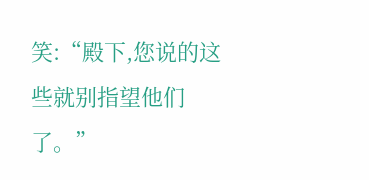笑:“殿下,您说的这些就别指望他们了。”